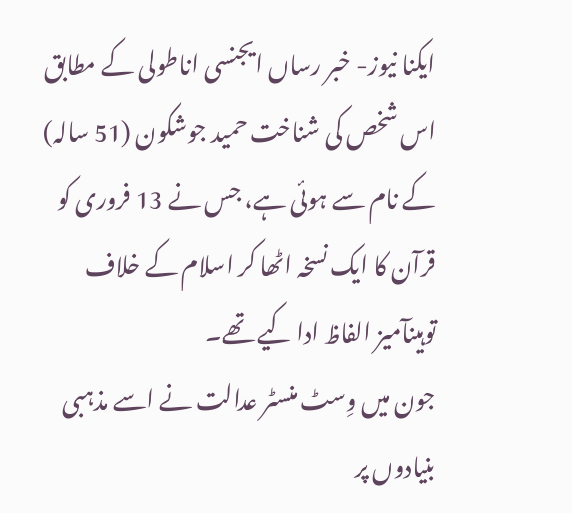ایکنا نیوز- خبر رساں ایجنسی اناطولی کے مطابق اس شخص کی شناخت حمید جوشکون (51 سالہ) کے نام سے ہوئی ہے، جس نے 13 فروری کو قرآن کا ایک نسخہ اٹھا کر اسلام کے خلاف توہینآمیز الفاظ ادا کیے تھے۔
جون میں وِسٹ منسٹر عدالت نے اسے مذہبی بنیادوں پر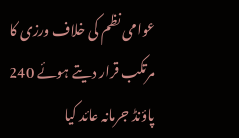عوامی نظم کی خلاف ورزی کا مرتکب قرار دیتے ہوئے 240 پاؤنڈ جرمانہ عائد کیا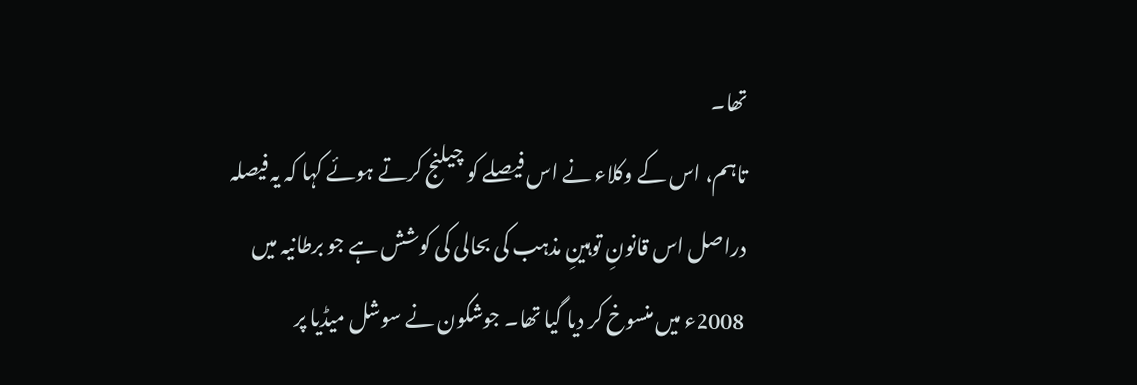تھا۔
تاہم، اس کے وکلاء نے اس فیصلے کو چیلنج کرتے ہوئے کہا کہ یہ فیصلہ دراصل اس قانونِ توہینِ مذہب کی بحالی کی کوشش ہے جو برطانیہ میں 2008ء میں منسوخ کر دیا گیا تھا۔ جوشکون نے سوشل میڈیا پر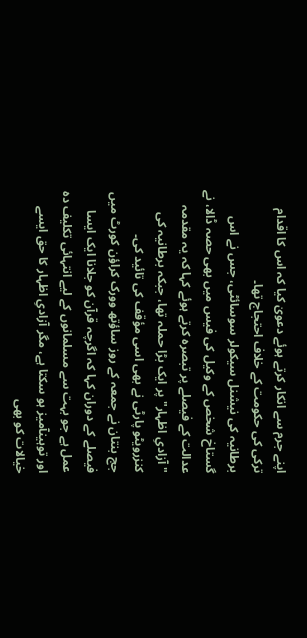اپنے جرم سے انکار کرتے ہوئے دعویٰ کیا کہ اس کا اقدام ترکی کی حکومت کے خلاف احتجاج تھا۔
برطانیہ کی نیشنل سیکولر سوسائٹی، جس نے اس گستاخ شخص کے وکیل کی فیس میں بھی حصہ ڈالا، نے عدالت کے فیصلے پر تبصرہ کرتے ہوئے کہا کہ یہ مقدمہ "آزادیِ اظہار" پر ایک بڑا حملہ تھا، جبکہ برطانیہ کی کنزرویٹو پارٹی نے بھی اسی مؤقف کی تائید کی۔
جج بنتان نے جمعہ کے روز ساؤتھ وورک کراؤن کورٹ میں فیصلے کے دوران کہا کہ اگرچہ قرآن کو جلانا ایک ایسا عمل ہے جو بہت سے مسلمانوں کے لیے انتہائی تکلیف دہ اور توہینآمیز ہو سکتا ہے، مگر آزادیِ اظہار کا حق ایسے خیالات کو بھی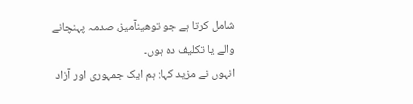شامل کرتا ہے جو توهینآمیز، صدمہ پہنچانے والے یا تکلیف دہ ہوں۔
انہوں نے مزید کہا: ہم ایک جمہوری اور آزاد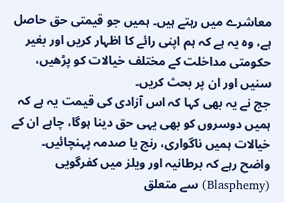معاشرے میں رہتے ہیں۔ ہمیں جو قیمتی حق حاصل ہے، وہ یہ ہے کہ ہم اپنی رائے کا اظہار کریں اور بغیر حکومتی مداخلت کے مختلف خیالات کو پڑھیں، سنیں اور ان پر بحث کریں۔
جج نے یہ بھی کہا کہ اس آزادی کی قیمت یہ ہے کہ ہمیں دوسروں کو بھی یہی حق دینا ہوگا، چاہے ان کے خیالات ہمیں ناگواری، رنج یا صدمہ پہنچائیں۔
واضح رہے کہ برطانیہ اور ویلز میں کفرگویی (Blasphemy) سے متعلق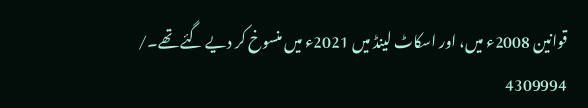قوانین 2008ء میں، اور اسکاٹ لینڈ میں 2021ء میں منسوخ کر دیے گئے تھے۔/
4309994